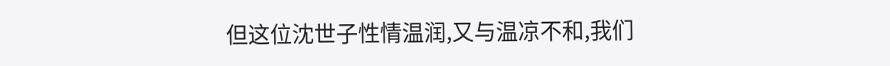但这位沈世子性情温润,又与温凉不和,我们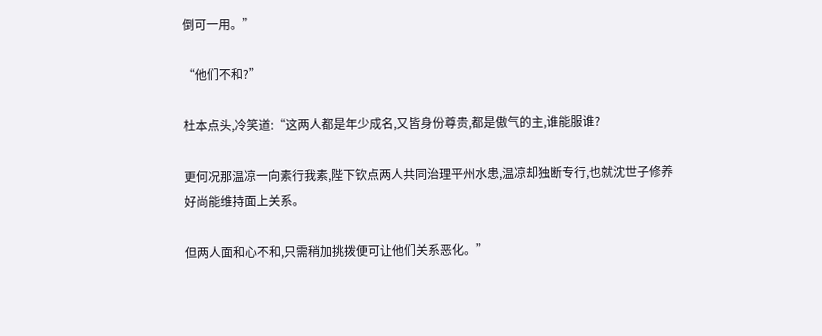倒可一用。”

“他们不和?”

杜本点头,冷笑道:“这两人都是年少成名,又皆身份尊贵,都是傲气的主,谁能服谁?

更何况那温凉一向素行我素,陛下钦点两人共同治理平州水患,温凉却独断专行,也就沈世子修养好尚能维持面上关系。

但两人面和心不和,只需稍加挑拨便可让他们关系恶化。”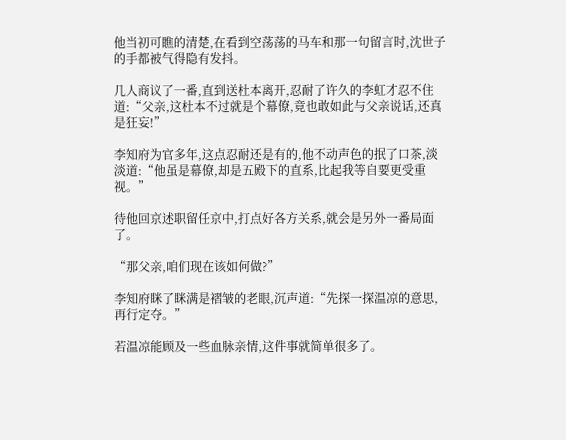他当初可瞧的清楚,在看到空荡荡的马车和那一句留言时,沈世子的手都被气得隐有发抖。

几人商议了一番,直到送杜本离开,忍耐了许久的李虹才忍不住道:“父亲,这杜本不过就是个幕僚,竟也敢如此与父亲说话,还真是狂妄!”

李知府为官多年,这点忍耐还是有的,他不动声色的抿了口茶,淡淡道:“他虽是幕僚,却是五殿下的直系,比起我等自要更受重视。”

待他回京述职留任京中,打点好各方关系,就会是另外一番局面了。

“那父亲,咱们现在该如何做?”

李知府眯了眯满是褶皱的老眼,沉声道:“先探一探温凉的意思,再行定夺。”

若温凉能顾及一些血脉亲情,这件事就简单很多了。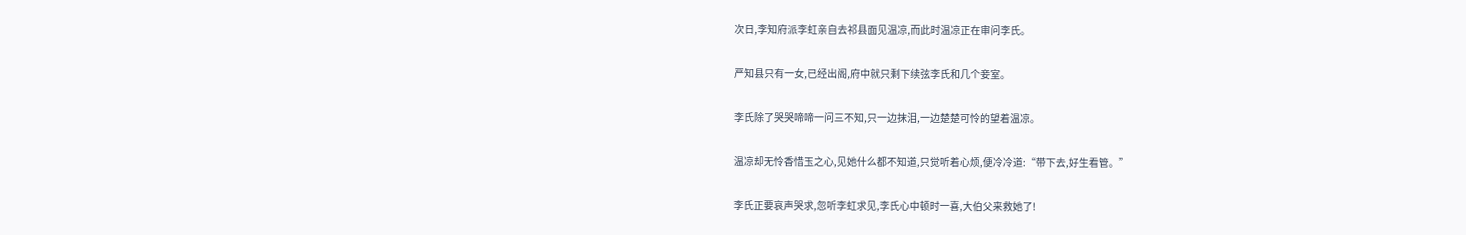次日,李知府派李虹亲自去祁县面见温凉,而此时温凉正在审问李氏。

严知县只有一女,已经出阁,府中就只剩下续弦李氏和几个妾室。

李氏除了哭哭啼啼一问三不知,只一边抹泪,一边楚楚可怜的望着温凉。

温凉却无怜香惜玉之心,见她什么都不知道,只觉听着心烦,便冷冷道:“带下去,好生看管。”

李氏正要哀声哭求,忽听李虹求见,李氏心中顿时一喜,大伯父来救她了!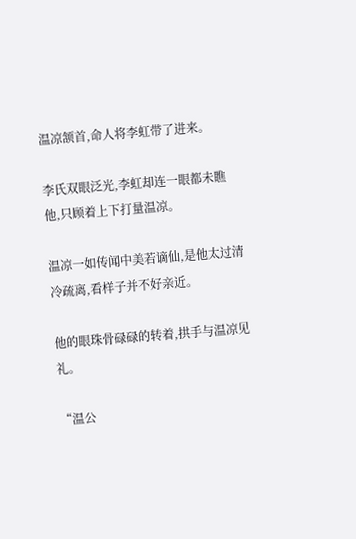温凉颔首,命人将李虹带了进来。

李氏双眼泛光,李虹却连一眼都未瞧他,只顾着上下打量温凉。

温凉一如传闻中美若谪仙,是他太过清冷疏离,看样子并不好亲近。

他的眼珠骨碌碌的转着,拱手与温凉见礼。

“温公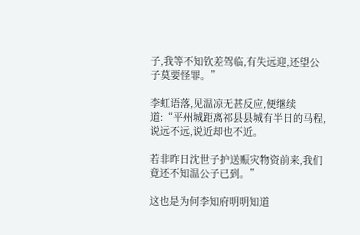子,我等不知钦差驾临,有失远迎,还望公子莫要怪罪。”

李虹语落,见温凉无甚反应,便继续道:“平州城距离祁县县城有半日的马程,说远不远,说近却也不近。

若非昨日沈世子护送赈灾物资前来,我们竟还不知温公子已到。”

这也是为何李知府明明知道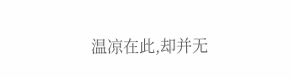温凉在此,却并无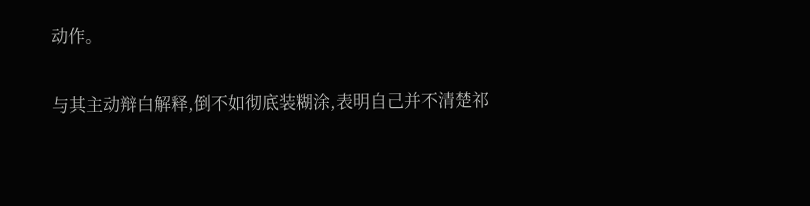动作。

与其主动辩白解释,倒不如彻底装糊涂,表明自己并不清楚祁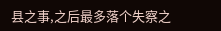县之事,之后最多落个失察之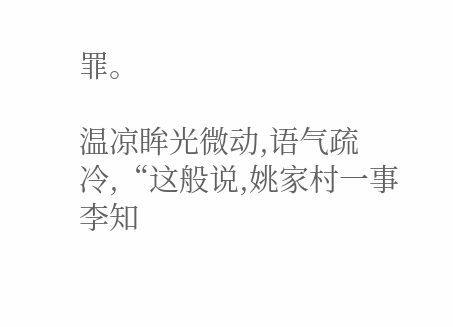罪。

温凉眸光微动,语气疏冷,“这般说,姚家村一事李知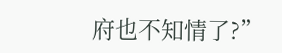府也不知情了?”